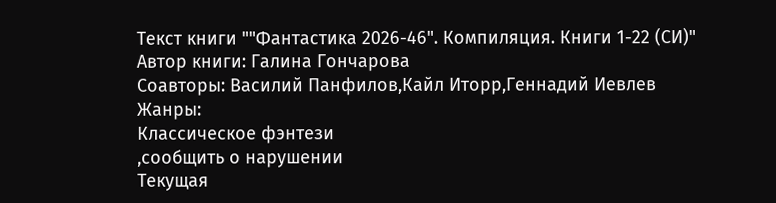Текст книги ""Фантастика 2026-46". Компиляция. Книги 1-22 (СИ)"
Автор книги: Галина Гончарова
Соавторы: Василий Панфилов,Кайл Иторр,Геннадий Иевлев
Жанры:
Классическое фэнтези
,сообщить о нарушении
Текущая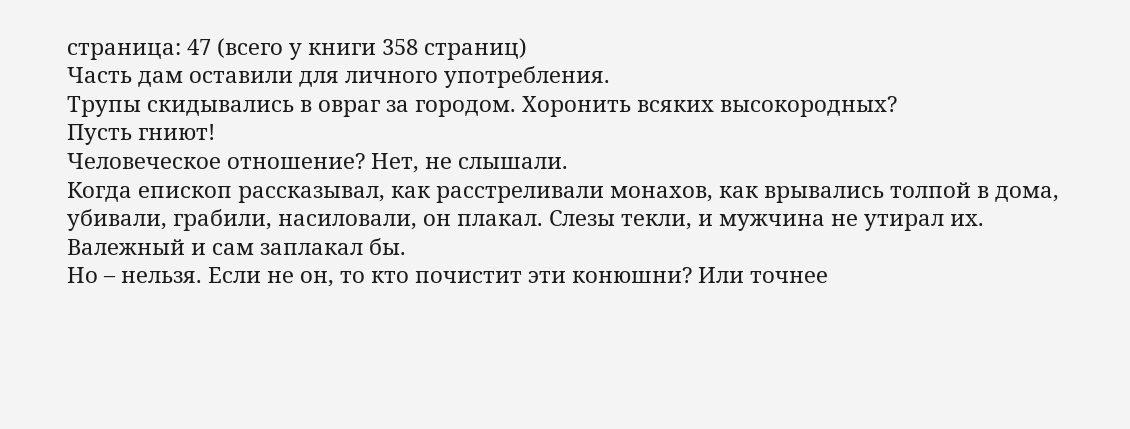страница: 47 (всего у книги 358 страниц)
Часть дам оставили для личного употребления.
Трупы скидывались в овраг за городом. Хоронить всяких высокородных?
Пусть гниют!
Человеческое отношение? Нет, не слышали.
Когда епископ рассказывал, как расстреливали монахов, как врывались толпой в дома, убивали, грабили, насиловали, он плакал. Слезы текли, и мужчина не утирал их.
Валежный и сам заплакал бы.
Но – нельзя. Если не он, то кто почистит эти конюшни? Или точнее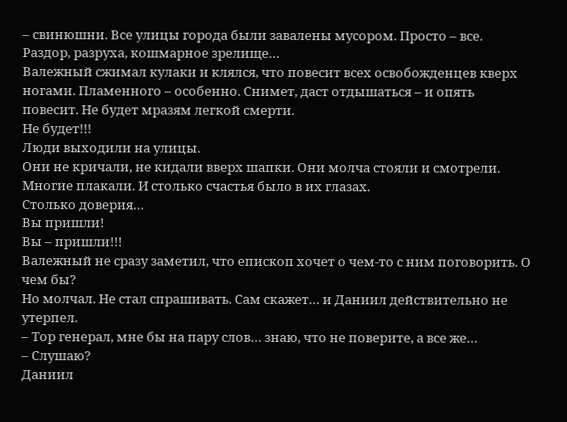– свинюшни. Все улицы города были завалены мусором. Просто – все.
Раздор, разруха, кошмарное зрелище…
Валежный сжимал кулаки и клялся, что повесит всех освобожденцев кверх ногами. Пламенного – особенно. Снимет, даст отдышаться – и опять повесит. Не будет мразям легкой смерти.
Не будет!!!
Люди выходили на улицы.
Они не кричали, не кидали вверх шапки. Они молча стояли и смотрели. Многие плакали. И столько счастья было в их глазах.
Столько доверия…
Вы пришли!
Вы – пришли!!!
Валежный не сразу заметил, что епископ хочет о чем-то с ним поговорить. О чем бы?
Но молчал. Не стал спрашивать. Сам скажет… и Даниил действительно не утерпел.
– Тор генерал, мне бы на пару слов… знаю, что не поверите, а все же…
– Слушаю?
Даниил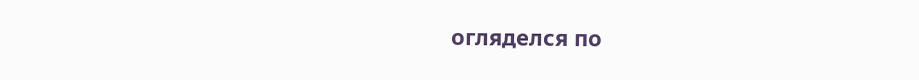огляделся по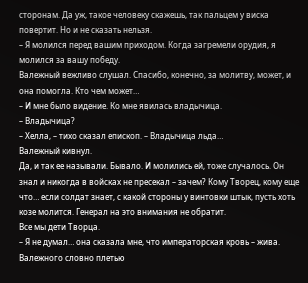сторонам. Да уж, такое человеку скажешь, так пальцем у виска повертит. Но и не сказать нельзя.
– Я молился перед вашим приходом. Когда загремели орудия, я молился за вашу победу.
Валежный вежливо слушал. Спасибо, конечно, за молитву, может, и она помогла. Кто чем может…
– И мне было видение. Ко мне явилась владычица.
– Владычица?
– Хелла, – тихо сказал епископ. – Владычица льда…
Валежный кивнул.
Да, и так ее называли. Бывало. И молились ей, тоже случалось. Он знал и никогда в войсках не пресекал – зачем? Кому Творец, кому еще что… если солдат знает, с какой стороны у винтовки штык, пусть хоть козе молится. Генерал на это внимания не обратит.
Все мы дети Творца.
– Я не думал… она сказала мне, что императорская кровь – жива.
Валежного словно плетью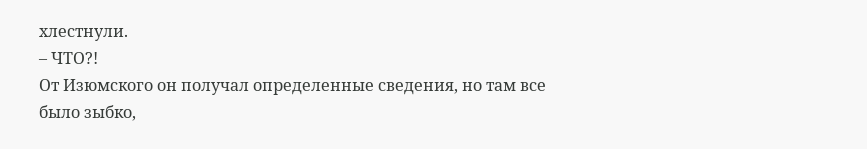хлестнули.
– ЧТО?!
От Изюмского он получал определенные сведения, но там все было зыбко,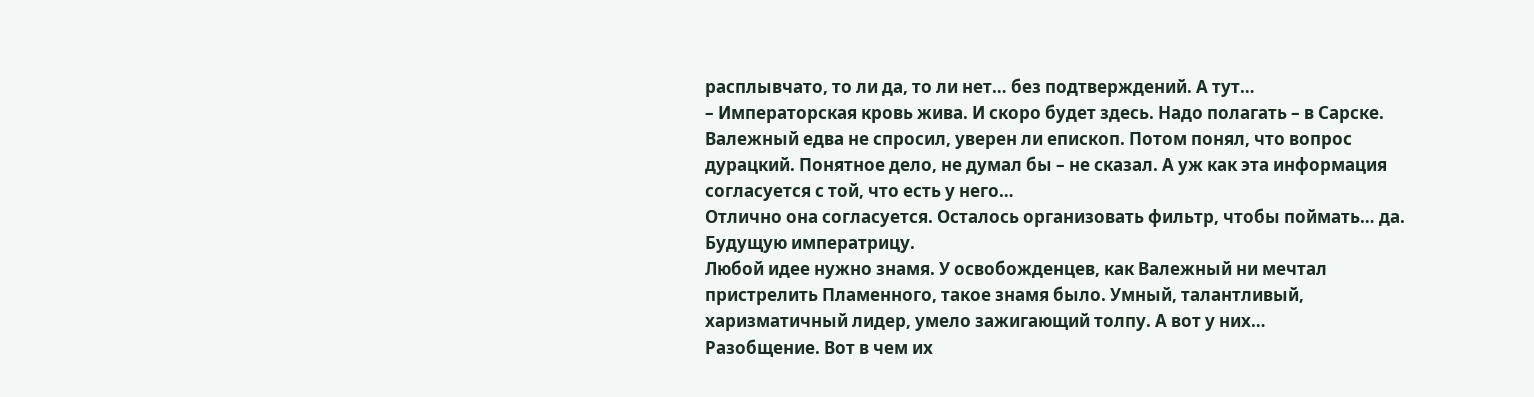расплывчато, то ли да, то ли нет… без подтверждений. А тут…
– Императорская кровь жива. И скоро будет здесь. Надо полагать – в Сарске.
Валежный едва не спросил, уверен ли епископ. Потом понял, что вопрос дурацкий. Понятное дело, не думал бы – не сказал. А уж как эта информация согласуется с той, что есть у него…
Отлично она согласуется. Осталось организовать фильтр, чтобы поймать… да. Будущую императрицу.
Любой идее нужно знамя. У освобожденцев, как Валежный ни мечтал пристрелить Пламенного, такое знамя было. Умный, талантливый, харизматичный лидер, умело зажигающий толпу. А вот у них…
Разобщение. Вот в чем их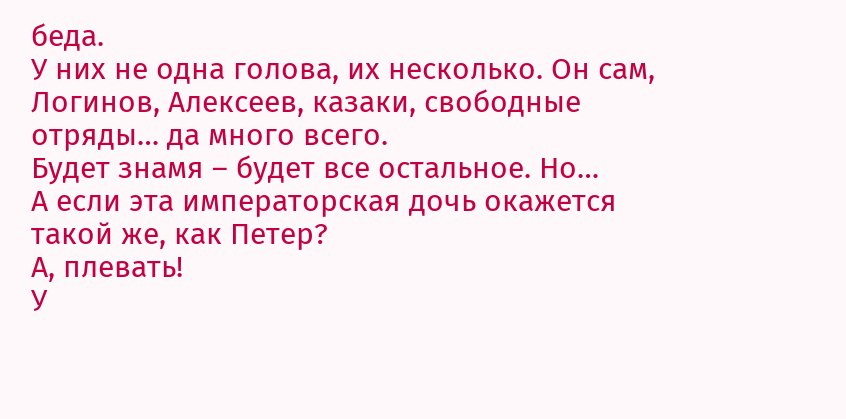беда.
У них не одна голова, их несколько. Он сам, Логинов, Алексеев, казаки, свободные отряды… да много всего.
Будет знамя – будет все остальное. Но…
А если эта императорская дочь окажется такой же, как Петер?
А, плевать!
У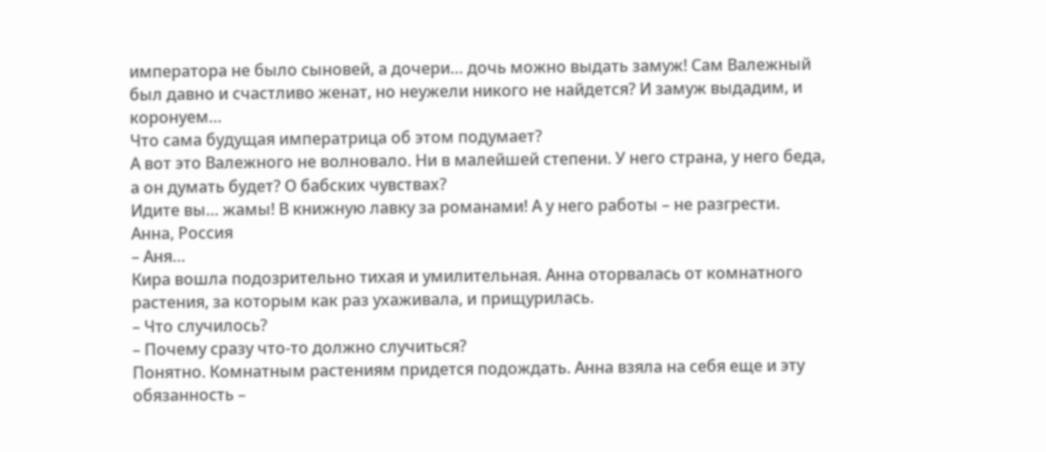императора не было сыновей, а дочери… дочь можно выдать замуж! Сам Валежный был давно и счастливо женат, но неужели никого не найдется? И замуж выдадим, и коронуем…
Что сама будущая императрица об этом подумает?
А вот это Валежного не волновало. Ни в малейшей степени. У него страна, у него беда, а он думать будет? О бабских чувствах?
Идите вы… жамы! В книжную лавку за романами! А у него работы – не разгрести.
Анна, Россия
– Аня…
Кира вошла подозрительно тихая и умилительная. Анна оторвалась от комнатного растения, за которым как раз ухаживала, и прищурилась.
– Что случилось?
– Почему сразу что-то должно случиться?
Понятно. Комнатным растениям придется подождать. Анна взяла на себя еще и эту обязанность –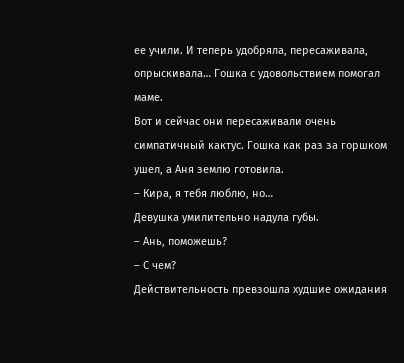ее учили. И теперь удобряла, пересаживала, опрыскивала… Гошка с удовольствием помогал маме.
Вот и сейчас они пересаживали очень симпатичный кактус. Гошка как раз за горшком ушел, а Аня землю готовила.
– Кира, я тебя люблю, но…
Девушка умилительно надула губы.
– Ань, поможешь?
– С чем?
Действительность превзошла худшие ожидания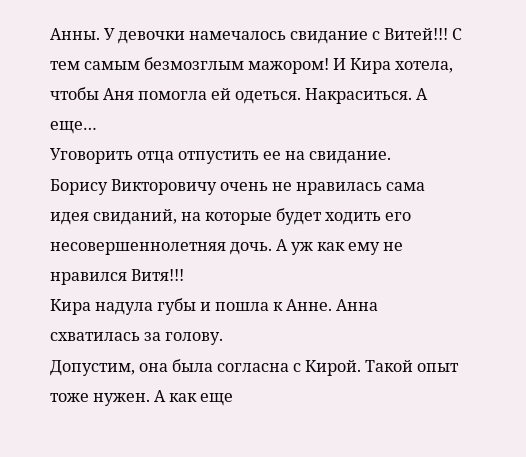Анны. У девочки намечалось свидание с Витей!!! С тем самым безмозглым мажором! И Кира хотела, чтобы Аня помогла ей одеться. Накраситься. А еще…
Уговорить отца отпустить ее на свидание.
Борису Викторовичу очень не нравилась сама идея свиданий, на которые будет ходить его несовершеннолетняя дочь. А уж как ему не нравился Витя!!!
Кира надула губы и пошла к Анне. Анна схватилась за голову.
Допустим, она была согласна с Кирой. Такой опыт тоже нужен. А как еще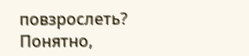повзрослеть? Понятно,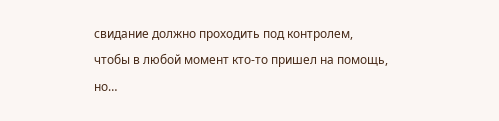свидание должно проходить под контролем, чтобы в любой момент кто-то пришел на помощь, но…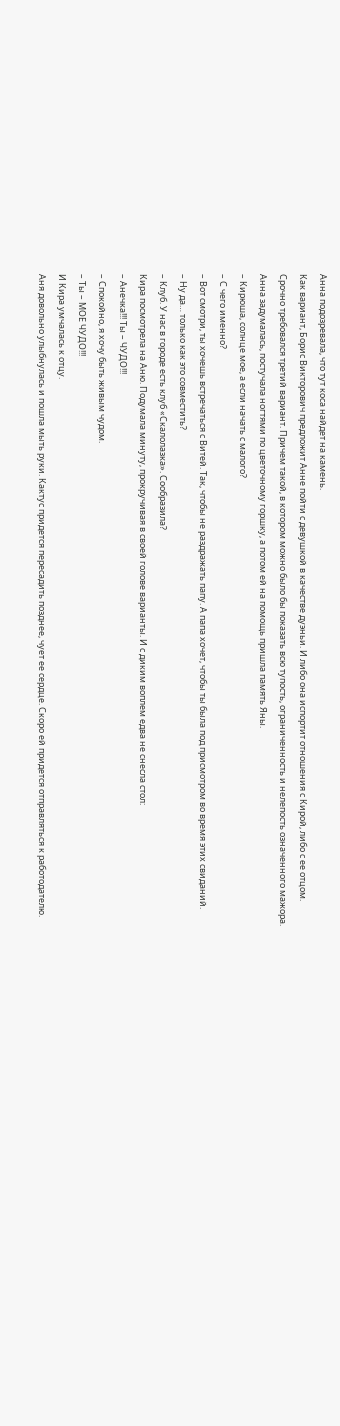Анна подозревала, что тут коса найдет на камень.
Как вариант, Борис Викторович предложит Анне пойти с девушкой в качестве дуэньи. И либо она испортит отношения с Кирой, либо с ее отцом.
Срочно требовался третий вариант. Причем такой, в котором можно было бы показать всю тупость, ограниченность и нелепость означенного мажора.
Анна задумалась, постучала ногтями по цветочному горшку, а потом ей на помощь пришла память Яны.
– Кирюша, солнце мое, а если начать с малого?
– С чего именно?
– Вот смотри, ты хочешь встречаться с Витей. Так, чтобы не раздражать папу. А папа хочет, чтобы ты была под присмотром во время этих свиданий.
– Ну да… только как это совместить?
– Клуб. У нас в городе есть клуб «Скалолазка». Сообразила?
Кира посмотрела на Аню. Подумала минуту, прокручивая в своей голове варианты. И с диким воплем едва не снесла стол:
– Анечка!!! Ты – ЧУДО!!!
– Спокойно, я хочу быть живым чудом.
– Ты – МОЕ ЧУДО!!!
И Кира умчалась к отцу.
Аня довольно улыбнулась и пошла мыть руки. Кактус придется пересадить позднее, чует ее сердце. Скоро ей придется отправляться к работодателю.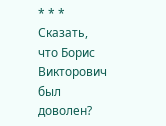* * *
Сказать, что Борис Викторович был доволен?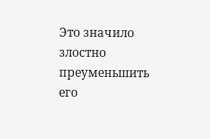Это значило злостно преуменьшить его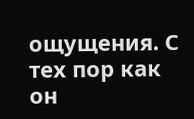ощущения. С тех пор как он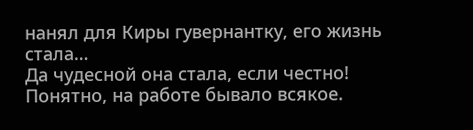нанял для Киры гувернантку, его жизнь стала…
Да чудесной она стала, если честно!
Понятно, на работе бывало всякое.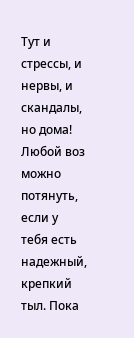Тут и стрессы, и нервы, и скандалы, но дома! Любой воз можно потянуть, если у тебя есть надежный, крепкий тыл. Пока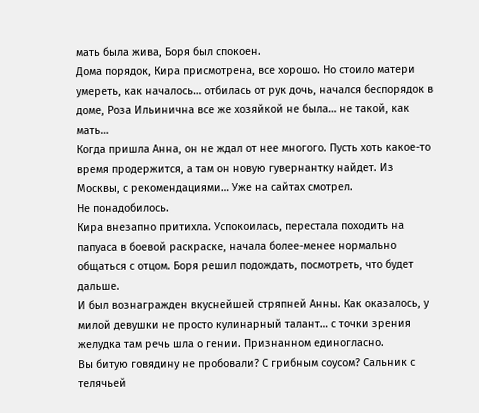мать была жива, Боря был спокоен.
Дома порядок, Кира присмотрена, все хорошо. Но стоило матери умереть, как началось… отбилась от рук дочь, начался беспорядок в доме, Роза Ильинична все же хозяйкой не была… не такой, как мать…
Когда пришла Анна, он не ждал от нее многого. Пусть хоть какое-то время продержится, а там он новую гувернантку найдет. Из Москвы, с рекомендациями… Уже на сайтах смотрел.
Не понадобилось.
Кира внезапно притихла. Успокоилась, перестала походить на папуаса в боевой раскраске, начала более-менее нормально общаться с отцом. Боря решил подождать, посмотреть, что будет дальше.
И был вознагражден вкуснейшей стряпней Анны. Как оказалось, у милой девушки не просто кулинарный талант… с точки зрения желудка там речь шла о гении. Признанном единогласно.
Вы битую говядину не пробовали? С грибным соусом? Сальник с телячьей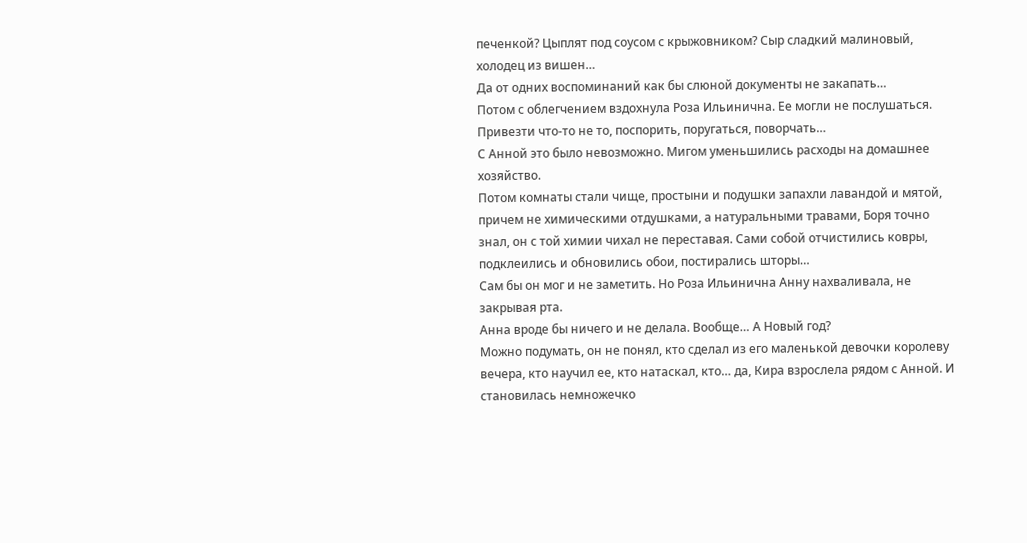печенкой? Цыплят под соусом с крыжовником? Сыр сладкий малиновый, холодец из вишен…
Да от одних воспоминаний как бы слюной документы не закапать…
Потом с облегчением вздохнула Роза Ильинична. Ее могли не послушаться. Привезти что-то не то, поспорить, поругаться, поворчать…
С Анной это было невозможно. Мигом уменьшились расходы на домашнее хозяйство.
Потом комнаты стали чище, простыни и подушки запахли лавандой и мятой, причем не химическими отдушками, а натуральными травами, Боря точно знал, он с той химии чихал не переставая. Сами собой отчистились ковры, подклеились и обновились обои, постирались шторы…
Сам бы он мог и не заметить. Но Роза Ильинична Анну нахваливала, не закрывая рта.
Анна вроде бы ничего и не делала. Вообще… А Новый год?
Можно подумать, он не понял, кто сделал из его маленькой девочки королеву вечера, кто научил ее, кто натаскал, кто… да, Кира взрослела рядом с Анной. И становилась немножечко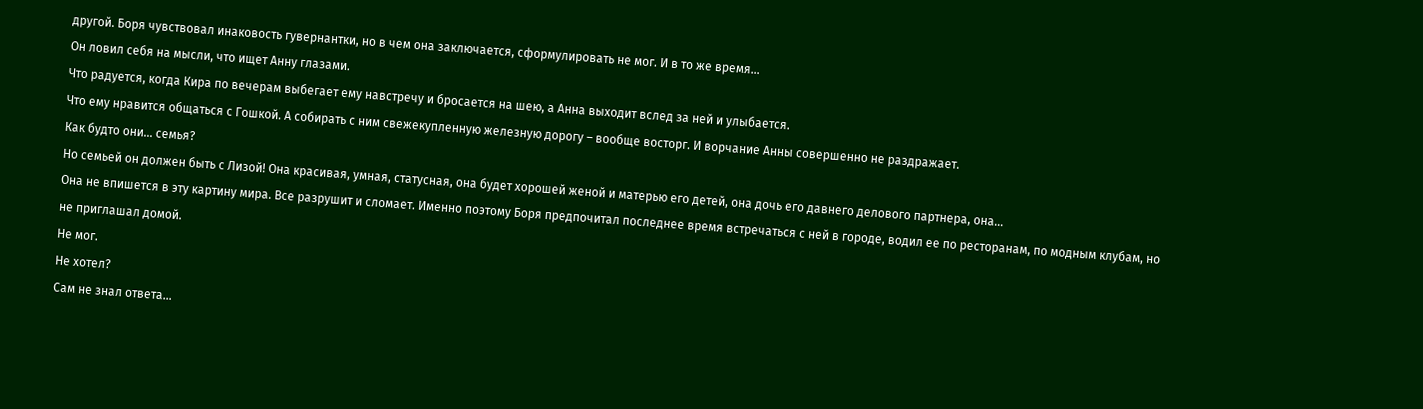другой. Боря чувствовал инаковость гувернантки, но в чем она заключается, сформулировать не мог. И в то же время…
Он ловил себя на мысли, что ищет Анну глазами.
Что радуется, когда Кира по вечерам выбегает ему навстречу и бросается на шею, а Анна выходит вслед за ней и улыбается.
Что ему нравится общаться с Гошкой. А собирать с ним свежекупленную железную дорогу – вообще восторг. И ворчание Анны совершенно не раздражает.
Как будто они… семья?
Но семьей он должен быть с Лизой! Она красивая, умная, статусная, она будет хорошей женой и матерью его детей, она дочь его давнего делового партнера, она…
Она не впишется в эту картину мира. Все разрушит и сломает. Именно поэтому Боря предпочитал последнее время встречаться с ней в городе, водил ее по ресторанам, по модным клубам, но не приглашал домой.
Не мог.
Не хотел?
Сам не знал ответа…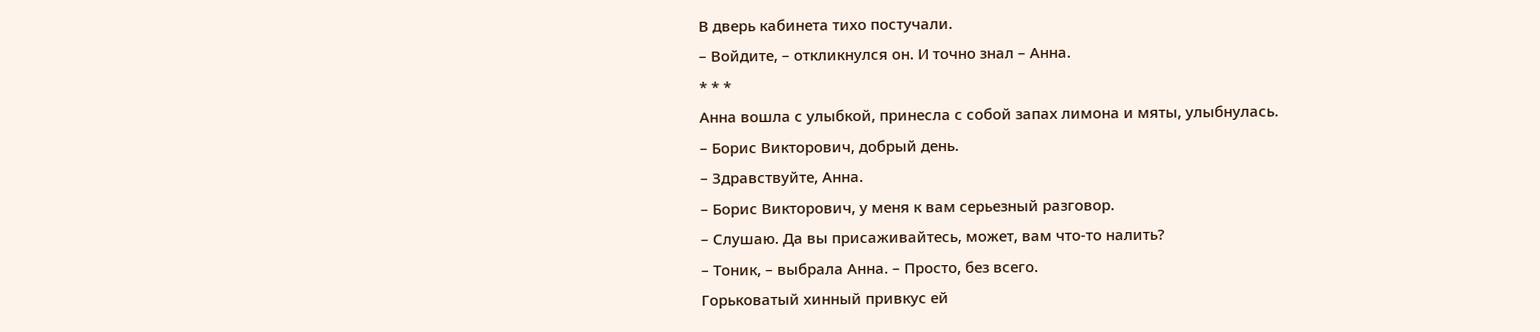В дверь кабинета тихо постучали.
– Войдите, – откликнулся он. И точно знал – Анна.
* * *
Анна вошла с улыбкой, принесла с собой запах лимона и мяты, улыбнулась.
– Борис Викторович, добрый день.
– Здравствуйте, Анна.
– Борис Викторович, у меня к вам серьезный разговор.
– Слушаю. Да вы присаживайтесь, может, вам что-то налить?
– Тоник, – выбрала Анна. – Просто, без всего.
Горьковатый хинный привкус ей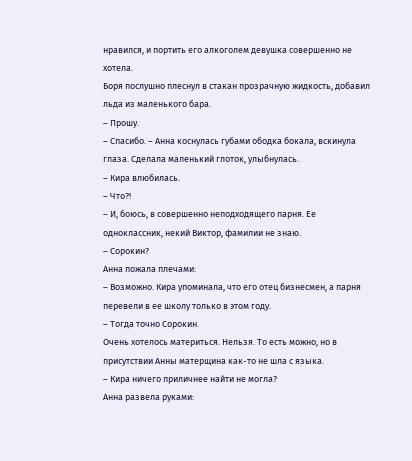нравился, и портить его алкоголем девушка совершенно не хотела.
Боря послушно плеснул в стакан прозрачную жидкость, добавил льда из маленького бара.
– Прошу.
– Спасибо. – Анна коснулась губами ободка бокала, вскинула глаза. Сделала маленький глоток, улыбнулась.
– Кира влюбилась.
– Что?!
– И, боюсь, в совершенно неподходящего парня. Ее одноклассник, некий Виктор, фамилии не знаю.
– Сорокин?
Анна пожала плечами:
– Возможно. Кира упоминала, что его отец бизнесмен, а парня перевели в ее школу только в этом году.
– Тогда точно Сорокин.
Очень хотелось материться. Нельзя. То есть можно, но в присутствии Анны матерщина как-то не шла с языка.
– Кира ничего приличнее найти не могла?
Анна развела руками: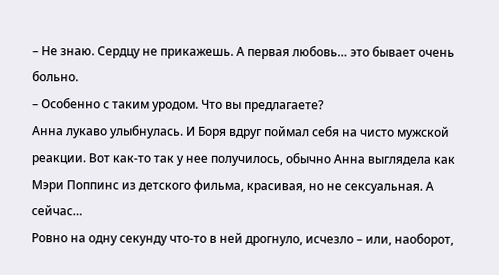– Не знаю. Сердцу не прикажешь. А первая любовь… это бывает очень больно.
– Особенно с таким уродом. Что вы предлагаете?
Анна лукаво улыбнулась. И Боря вдруг поймал себя на чисто мужской реакции. Вот как-то так у нее получилось, обычно Анна выглядела как Мэри Поппинс из детского фильма, красивая, но не сексуальная. А сейчас…
Ровно на одну секунду что-то в ней дрогнуло, исчезло – или, наоборот,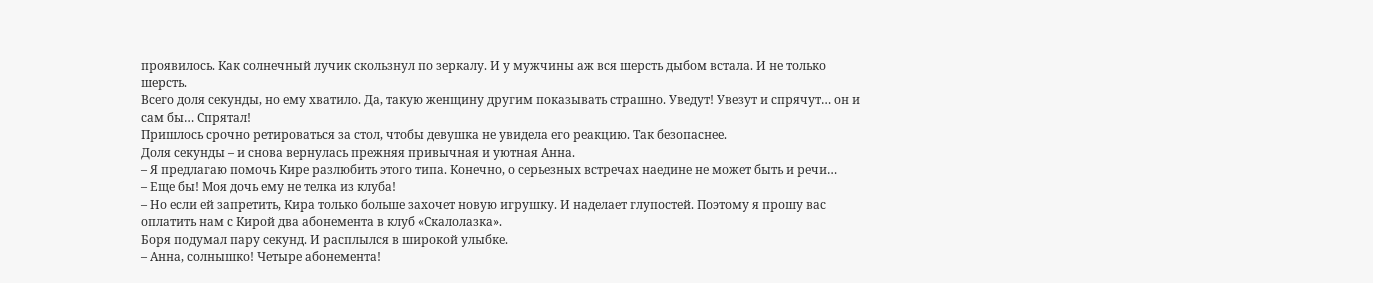проявилось. Как солнечный лучик скользнул по зеркалу. И у мужчины аж вся шерсть дыбом встала. И не только шерсть.
Всего доля секунды, но ему хватило. Да, такую женщину другим показывать страшно. Уведут! Увезут и спрячут… он и сам бы… Спрятал!
Пришлось срочно ретироваться за стол, чтобы девушка не увидела его реакцию. Так безопаснее.
Доля секунды – и снова вернулась прежняя привычная и уютная Анна.
– Я предлагаю помочь Кире разлюбить этого типа. Конечно, о серьезных встречах наедине не может быть и речи…
– Еще бы! Моя дочь ему не телка из клуба!
– Но если ей запретить, Кира только больше захочет новую игрушку. И наделает глупостей. Поэтому я прошу вас оплатить нам с Кирой два абонемента в клуб «Скалолазка».
Боря подумал пару секунд. И расплылся в широкой улыбке.
– Анна, солнышко! Четыре абонемента!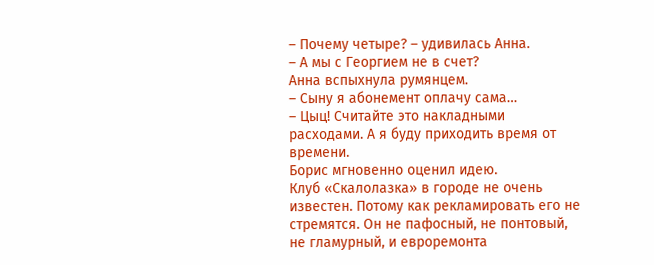– Почему четыре? – удивилась Анна.
– А мы с Георгием не в счет?
Анна вспыхнула румянцем.
– Сыну я абонемент оплачу сама…
– Цыц! Считайте это накладными расходами. А я буду приходить время от времени.
Борис мгновенно оценил идею.
Клуб «Скалолазка» в городе не очень известен. Потому как рекламировать его не стремятся. Он не пафосный, не понтовый, не гламурный, и евроремонта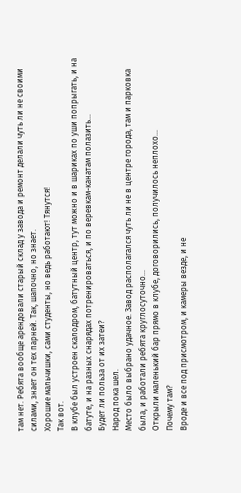там нет. Ребята вообще арендовали старый склад у завода и ремонт делали чуть ли не своими силами, знает он тех парней. Так, шапочно, но знает.
Хорошие мальчишки, сами студенты, но ведь работают! Тянутся!
Так вот.
В клубе был устроен скалодром, батутный центр, тут можно и в шариках по уши попрыгать, и на батуте, и на разных снарядах потренироваться, и по веревкам-канатам полазить…
Будет ли польза от их затеи?
Народ пока шел.
Место было выбрано удачное. Завод располагался чуть ли не в центре города, там и парковка была, и работали ребята круглосуточно…
Открыли маленький бар прямо в клубе, договорились, получилось неплохо…
Почему там?
Вроде и все под присмотром, и камеры везде, и не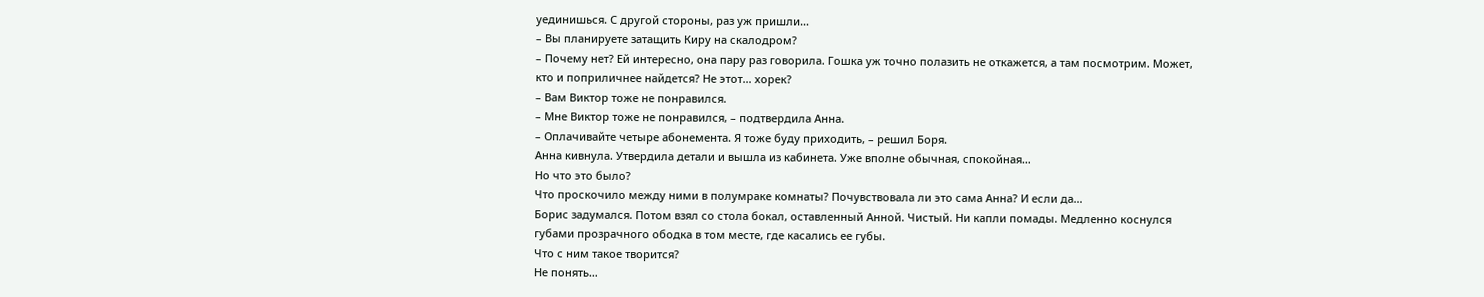уединишься. С другой стороны, раз уж пришли…
– Вы планируете затащить Киру на скалодром?
– Почему нет? Ей интересно, она пару раз говорила. Гошка уж точно полазить не откажется, а там посмотрим. Может, кто и поприличнее найдется? Не этот… хорек?
– Вам Виктор тоже не понравился.
– Мне Виктор тоже не понравился, – подтвердила Анна.
– Оплачивайте четыре абонемента. Я тоже буду приходить, – решил Боря.
Анна кивнула. Утвердила детали и вышла из кабинета. Уже вполне обычная, спокойная…
Но что это было?
Что проскочило между ними в полумраке комнаты? Почувствовала ли это сама Анна? И если да…
Борис задумался. Потом взял со стола бокал, оставленный Анной. Чистый. Ни капли помады. Медленно коснулся губами прозрачного ободка в том месте, где касались ее губы.
Что с ним такое творится?
Не понять…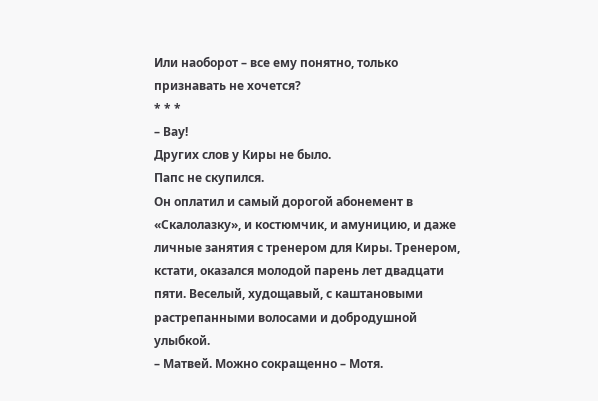Или наоборот – все ему понятно, только признавать не хочется?
* * *
– Вау!
Других слов у Киры не было.
Папс не скупился.
Он оплатил и самый дорогой абонемент в «Скалолазку», и костюмчик, и амуницию, и даже личные занятия с тренером для Киры. Тренером, кстати, оказался молодой парень лет двадцати пяти. Веселый, худощавый, с каштановыми растрепанными волосами и добродушной улыбкой.
– Матвей. Можно сокращенно – Мотя.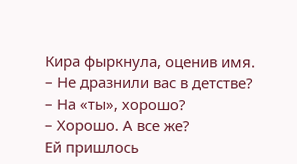Кира фыркнула, оценив имя.
– Не дразнили вас в детстве?
– На «ты», хорошо?
– Хорошо. А все же?
Ей пришлось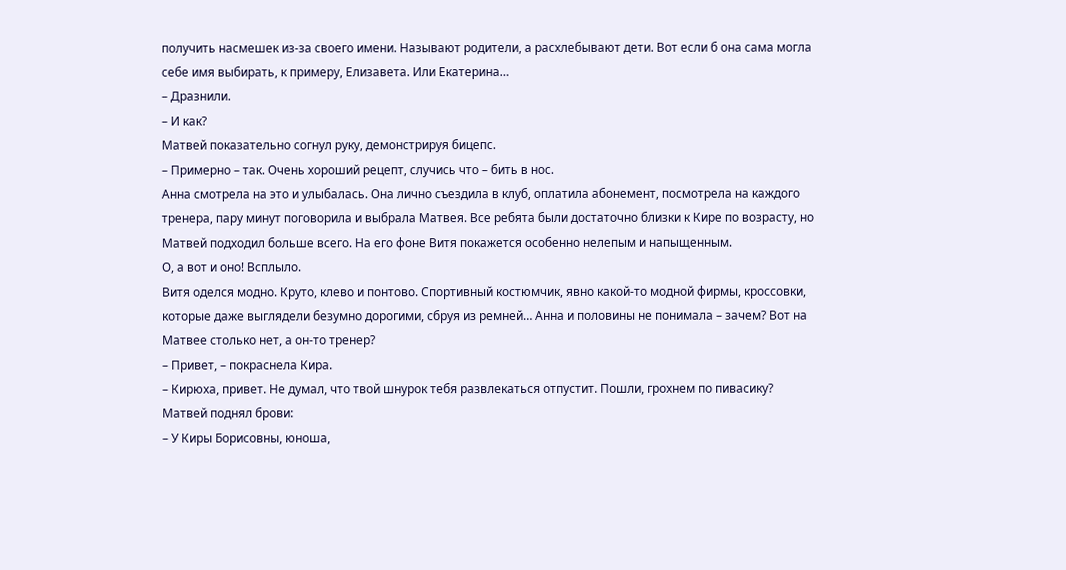получить насмешек из-за своего имени. Называют родители, а расхлебывают дети. Вот если б она сама могла себе имя выбирать, к примеру, Елизавета. Или Екатерина…
– Дразнили.
– И как?
Матвей показательно согнул руку, демонстрируя бицепс.
– Примерно – так. Очень хороший рецепт, случись что – бить в нос.
Анна смотрела на это и улыбалась. Она лично съездила в клуб, оплатила абонемент, посмотрела на каждого тренера, пару минут поговорила и выбрала Матвея. Все ребята были достаточно близки к Кире по возрасту, но Матвей подходил больше всего. На его фоне Витя покажется особенно нелепым и напыщенным.
О, а вот и оно! Всплыло.
Витя оделся модно. Круто, клево и понтово. Спортивный костюмчик, явно какой-то модной фирмы, кроссовки, которые даже выглядели безумно дорогими, сбруя из ремней… Анна и половины не понимала – зачем? Вот на Матвее столько нет, а он-то тренер?
– Привет, – покраснела Кира.
– Кирюха, привет. Не думал, что твой шнурок тебя развлекаться отпустит. Пошли, грохнем по пивасику?
Матвей поднял брови:
– У Киры Борисовны, юноша,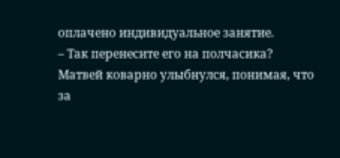оплачено индивидуальное занятие.
– Так перенесите его на полчасика?
Матвей коварно улыбнулся, понимая, что за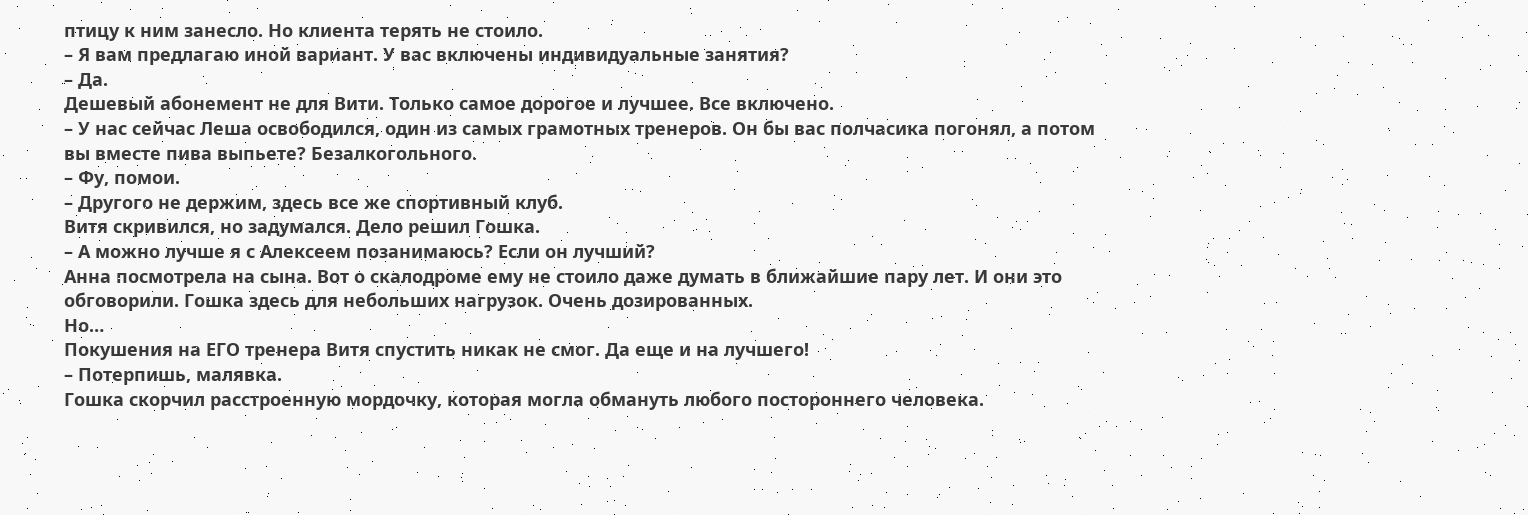птицу к ним занесло. Но клиента терять не стоило.
– Я вам предлагаю иной вариант. У вас включены индивидуальные занятия?
– Да.
Дешевый абонемент не для Вити. Только самое дорогое и лучшее. Все включено.
– У нас сейчас Леша освободился, один из самых грамотных тренеров. Он бы вас полчасика погонял, а потом вы вместе пива выпьете? Безалкогольного.
– Фу, помои.
– Другого не держим, здесь все же спортивный клуб.
Витя скривился, но задумался. Дело решил Гошка.
– А можно лучше я с Алексеем позанимаюсь? Если он лучший?
Анна посмотрела на сына. Вот о скалодроме ему не стоило даже думать в ближайшие пару лет. И они это обговорили. Гошка здесь для небольших нагрузок. Очень дозированных.
Но…
Покушения на ЕГО тренера Витя спустить никак не смог. Да еще и на лучшего!
– Потерпишь, малявка.
Гошка скорчил расстроенную мордочку, которая могла обмануть любого постороннего человека.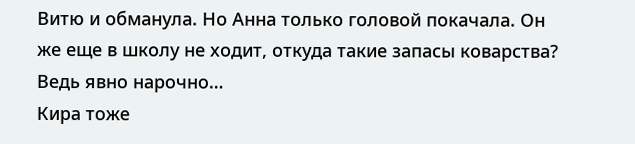Витю и обманула. Но Анна только головой покачала. Он же еще в школу не ходит, откуда такие запасы коварства? Ведь явно нарочно…
Кира тоже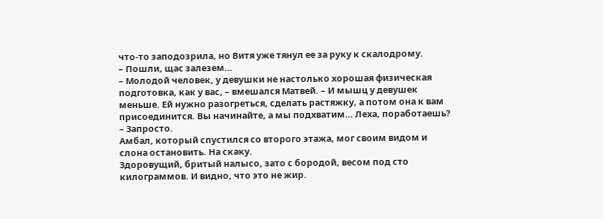что-то заподозрила, но Витя уже тянул ее за руку к скалодрому.
– Пошли, щас залезем…
– Молодой человек, у девушки не настолько хорошая физическая подготовка, как у вас, – вмешался Матвей. – И мышц у девушек меньше. Ей нужно разогреться, сделать растяжку, а потом она к вам присоединится. Вы начинайте, а мы подхватим… Леха, поработаешь?
– Запросто.
Амбал, который спустился со второго этажа, мог своим видом и слона остановить. На скаку.
Здоровущий, бритый налысо, зато с бородой, весом под сто килограммов. И видно, что это не жир.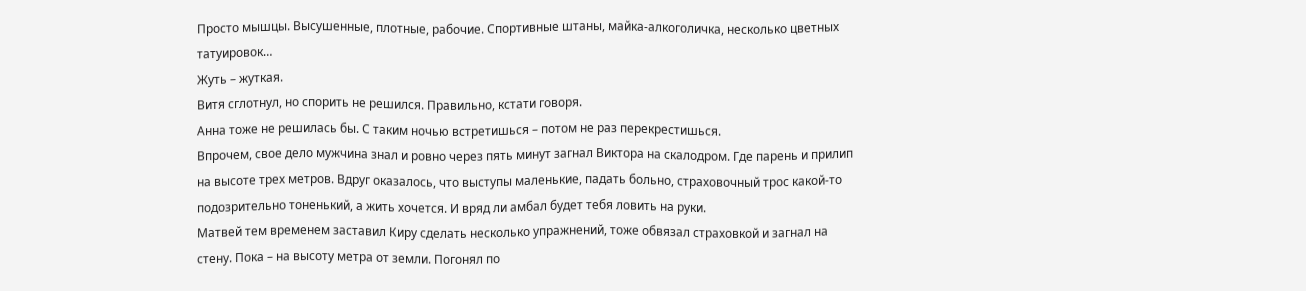Просто мышцы. Высушенные, плотные, рабочие. Спортивные штаны, майка-алкоголичка, несколько цветных татуировок…
Жуть – жуткая.
Витя сглотнул, но спорить не решился. Правильно, кстати говоря.
Анна тоже не решилась бы. С таким ночью встретишься – потом не раз перекрестишься.
Впрочем, свое дело мужчина знал и ровно через пять минут загнал Виктора на скалодром. Где парень и прилип на высоте трех метров. Вдруг оказалось, что выступы маленькие, падать больно, страховочный трос какой-то подозрительно тоненький, а жить хочется. И вряд ли амбал будет тебя ловить на руки.
Матвей тем временем заставил Киру сделать несколько упражнений, тоже обвязал страховкой и загнал на стену. Пока – на высоту метра от земли. Погонял по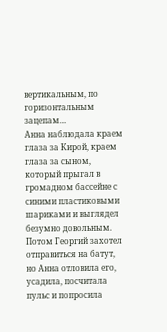вертикальным, по горизонтальным зацепам…
Анна наблюдала краем глаза за Кирой, краем глаза за сыном, который прыгал в громадном бассейне с синими пластиковыми шариками и выглядел безумно довольным. Потом Георгий захотел отправиться на батут, но Анна отловила его, усадила, посчитала пульс и попросила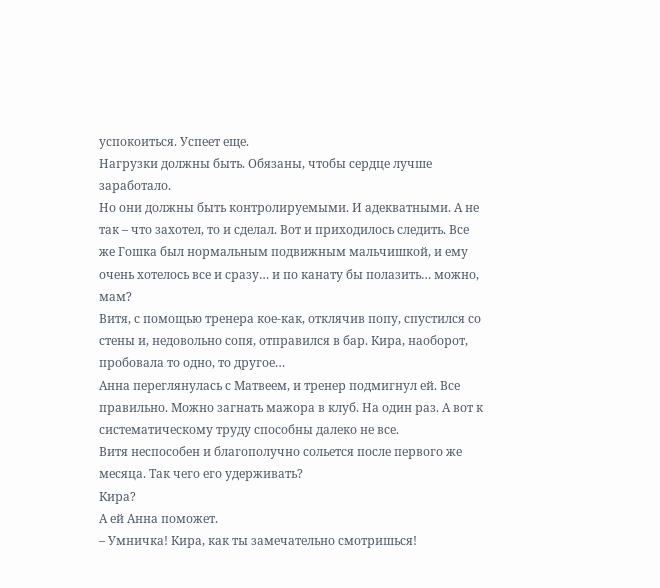успокоиться. Успеет еще.
Нагрузки должны быть. Обязаны, чтобы сердце лучше заработало.
Но они должны быть контролируемыми. И адекватными. А не так – что захотел, то и сделал. Вот и приходилось следить. Все же Гошка был нормальным подвижным мальчишкой, и ему очень хотелось все и сразу… и по канату бы полазить… можно, мам?
Витя, с помощью тренера кое-как, отклячив попу, спустился со стены и, недовольно сопя, отправился в бар. Кира, наоборот, пробовала то одно, то другое…
Анна переглянулась с Матвеем, и тренер подмигнул ей. Все правильно. Можно загнать мажора в клуб. На один раз. А вот к систематическому труду способны далеко не все.
Витя неспособен и благополучно сольется после первого же месяца. Так чего его удерживать?
Кира?
А ей Анна поможет.
– Умничка! Кира, как ты замечательно смотришься!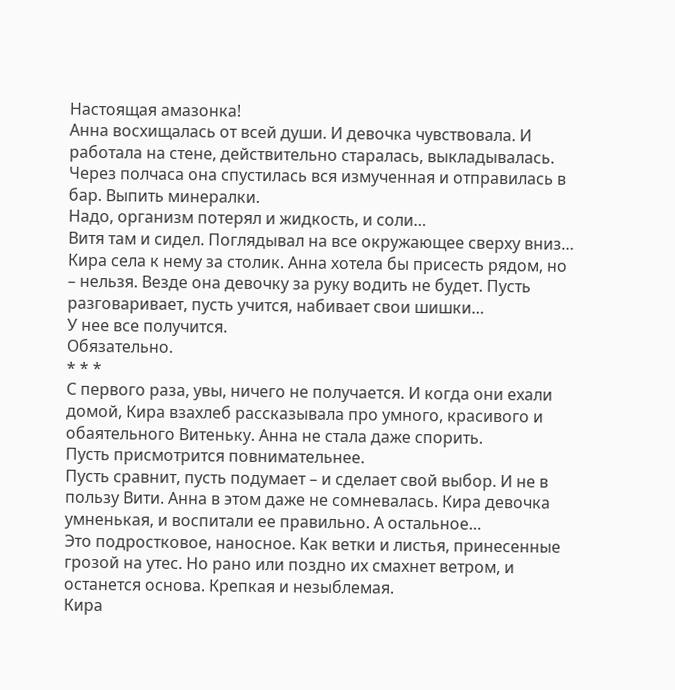Настоящая амазонка!
Анна восхищалась от всей души. И девочка чувствовала. И работала на стене, действительно старалась, выкладывалась. Через полчаса она спустилась вся измученная и отправилась в бар. Выпить минералки.
Надо, организм потерял и жидкость, и соли…
Витя там и сидел. Поглядывал на все окружающее сверху вниз… Кира села к нему за столик. Анна хотела бы присесть рядом, но – нельзя. Везде она девочку за руку водить не будет. Пусть разговаривает, пусть учится, набивает свои шишки…
У нее все получится.
Обязательно.
* * *
С первого раза, увы, ничего не получается. И когда они ехали домой, Кира взахлеб рассказывала про умного, красивого и обаятельного Витеньку. Анна не стала даже спорить.
Пусть присмотрится повнимательнее.
Пусть сравнит, пусть подумает – и сделает свой выбор. И не в пользу Вити. Анна в этом даже не сомневалась. Кира девочка умненькая, и воспитали ее правильно. А остальное…
Это подростковое, наносное. Как ветки и листья, принесенные грозой на утес. Но рано или поздно их смахнет ветром, и останется основа. Крепкая и незыблемая.
Кира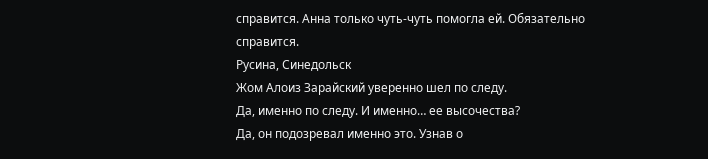справится. Анна только чуть-чуть помогла ей. Обязательно справится.
Русина, Синедольск
Жом Алоиз Зарайский уверенно шел по следу.
Да, именно по следу. И именно… ее высочества?
Да, он подозревал именно это. Узнав о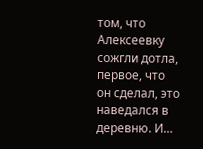том, что Алексеевку сожгли дотла, первое, что он сделал, это наведался в деревню. И…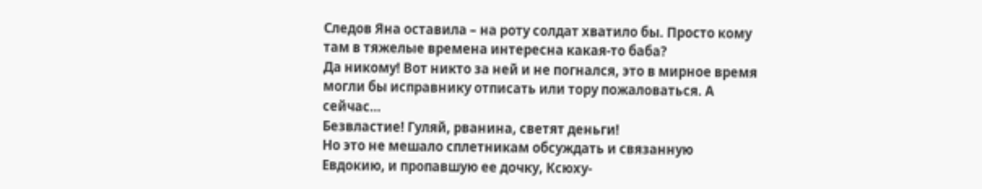Следов Яна оставила – на роту солдат хватило бы. Просто кому там в тяжелые времена интересна какая-то баба?
Да никому! Вот никто за ней и не погнался, это в мирное время могли бы исправнику отписать или тору пожаловаться. А сейчас…
Безвластие! Гуляй, рванина, светят деньги!
Но это не мешало сплетникам обсуждать и связанную Евдокию, и пропавшую ее дочку, Ксюху-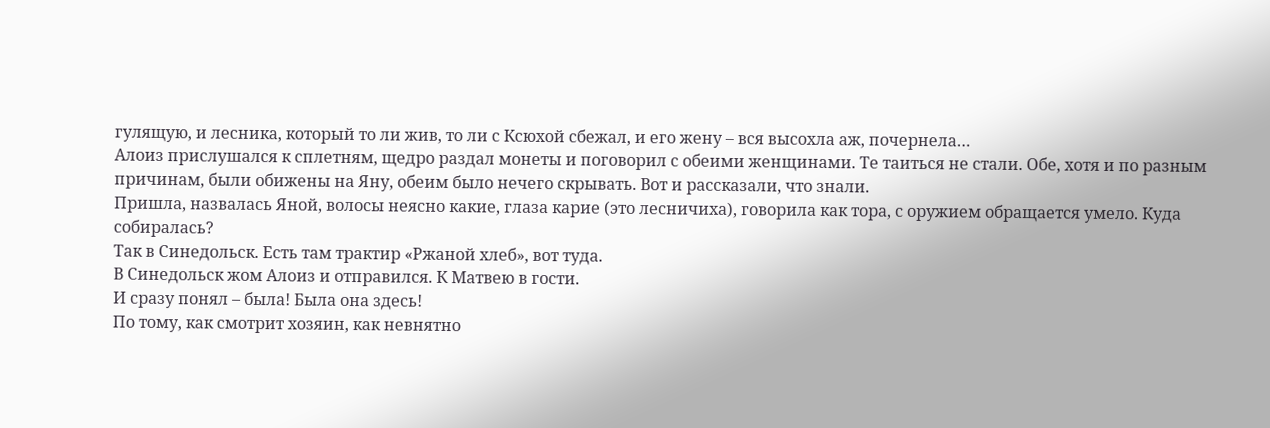гулящую, и лесника, который то ли жив, то ли с Ксюхой сбежал, и его жену – вся высохла аж, почернела…
Алоиз прислушался к сплетням, щедро раздал монеты и поговорил с обеими женщинами. Те таиться не стали. Обе, хотя и по разным причинам, были обижены на Яну, обеим было нечего скрывать. Вот и рассказали, что знали.
Пришла, назвалась Яной, волосы неясно какие, глаза карие (это лесничиха), говорила как тора, с оружием обращается умело. Куда собиралась?
Так в Синедольск. Есть там трактир «Ржаной хлеб», вот туда.
В Синедольск жом Алоиз и отправился. К Матвею в гости.
И сразу понял – была! Была она здесь!
По тому, как смотрит хозяин, как невнятно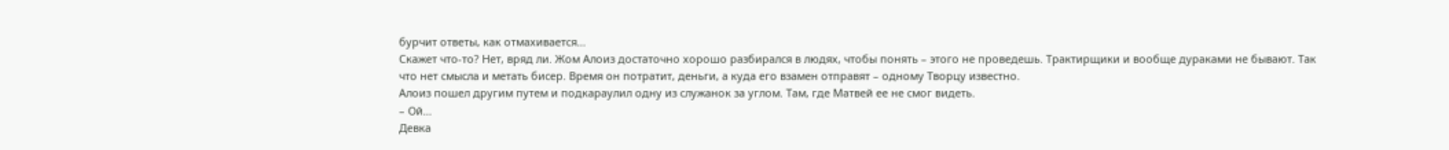бурчит ответы, как отмахивается…
Скажет что-то? Нет, вряд ли. Жом Алоиз достаточно хорошо разбирался в людях, чтобы понять – этого не проведешь. Трактирщики и вообще дураками не бывают. Так что нет смысла и метать бисер. Время он потратит, деньги, а куда его взамен отправят – одному Творцу известно.
Алоиз пошел другим путем и подкараулил одну из служанок за углом. Там, где Матвей ее не смог видеть.
– Ой…
Девка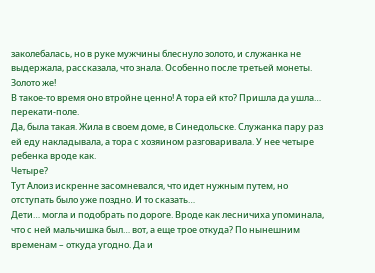заколебалась, но в руке мужчины блеснуло золото, и служанка не выдержала, рассказала, что знала. Особенно после третьей монеты.
Золото же!
В такое-то время оно втройне ценно! А тора ей кто? Пришла да ушла… перекати-поле.
Да, была такая. Жила в своем доме, в Синедольске. Служанка пару раз ей еду накладывала, а тора с хозяином разговаривала. У нее четыре ребенка вроде как.
Четыре?
Тут Алоиз искренне засомневался, что идет нужным путем, но отступать было уже поздно. И то сказать…
Дети… могла и подобрать по дороге. Вроде как лесничиха упоминала, что с ней мальчишка был… вот, а еще трое откуда? По нынешним временам – откуда угодно. Да и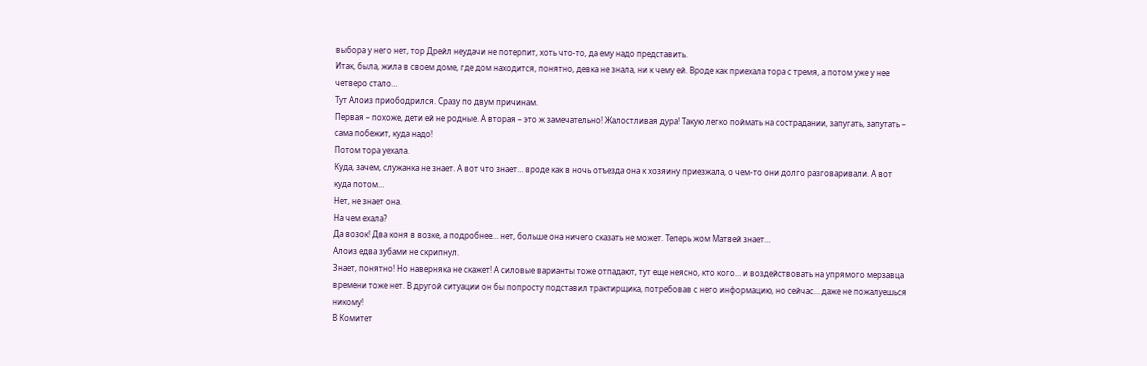выбора у него нет, тор Дрейл неудачи не потерпит, хоть что-то, да ему надо представить.
Итак, была, жила в своем доме, где дом находится, понятно, девка не знала, ни к чему ей. Вроде как приехала тора с тремя, а потом уже у нее четверо стало…
Тут Алоиз приободрился. Сразу по двум причинам.
Первая – похоже, дети ей не родные. А вторая – это ж замечательно! Жалостливая дура! Такую легко поймать на сострадании, запугать, запутать – сама побежит, куда надо!
Потом тора уехала.
Куда, зачем, служанка не знает. А вот что знает… вроде как в ночь отъезда она к хозяину приезжала, о чем-то они долго разговаривали. А вот куда потом…
Нет, не знает она.
На чем ехала?
Да возок! Два коня в возке, а подробнее… нет, больше она ничего сказать не может. Теперь жом Матвей знает…
Алоиз едва зубами не скрипнул.
Знает, понятно! Но наверняка не скажет! А силовые варианты тоже отпадают, тут еще неясно, кто кого… и воздействовать на упрямого мерзавца времени тоже нет. В другой ситуации он бы попросту подставил трактирщика, потребовав с него информацию, но сейчас… даже не пожалуешься никому!
В Комитет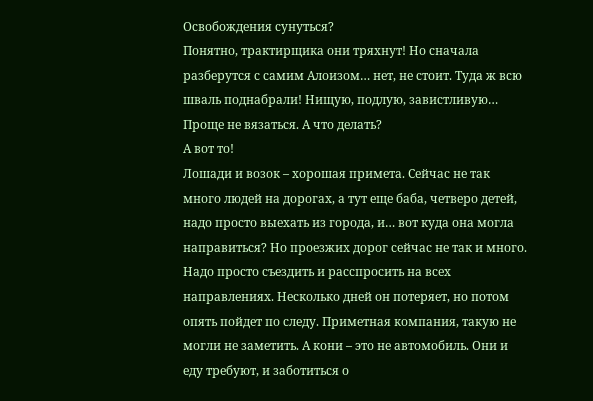Освобождения сунуться?
Понятно, трактирщика они тряхнут! Но сначала разберутся с самим Алоизом… нет, не стоит. Туда ж всю шваль поднабрали! Нищую, подлую, завистливую…
Проще не вязаться. А что делать?
А вот то!
Лошади и возок – хорошая примета. Сейчас не так много людей на дорогах, а тут еще баба, четверо детей, надо просто выехать из города, и… вот куда она могла направиться? Но проезжих дорог сейчас не так и много. Надо просто съездить и расспросить на всех направлениях. Несколько дней он потеряет, но потом опять пойдет по следу. Приметная компания, такую не могли не заметить. А кони – это не автомобиль. Они и еду требуют, и заботиться о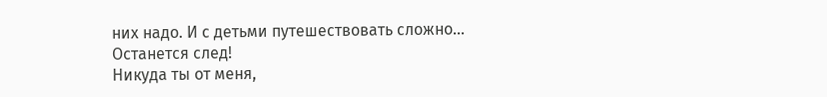них надо. И с детьми путешествовать сложно…
Останется след!
Никуда ты от меня,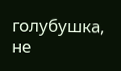голубушка, не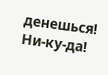денешься!
Ни-ку-да!